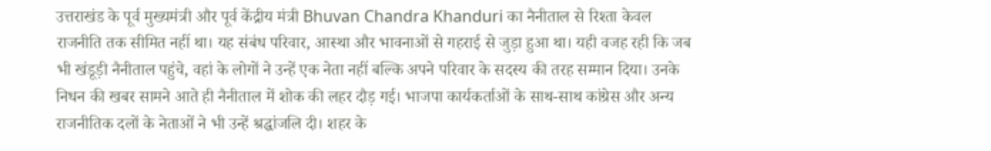उत्तराखंड के पूर्व मुख्यमंत्री और पूर्व केंद्रीय मंत्री Bhuvan Chandra Khanduri का नैनीताल से रिश्ता केवल राजनीति तक सीमित नहीं था। यह संबंध परिवार, आस्था और भावनाओं से गहराई से जुड़ा हुआ था। यही वजह रही कि जब भी खंडूड़ी नैनीताल पहुंचे, वहां के लोगों ने उन्हें एक नेता नहीं बल्कि अपने परिवार के सदस्य की तरह सम्मान दिया। उनके निधन की खबर सामने आते ही नैनीताल में शोक की लहर दौड़ गई। भाजपा कार्यकर्ताओं के साथ-साथ कांग्रेस और अन्य राजनीतिक दलों के नेताओं ने भी उन्हें श्रद्धांजलि दी। शहर के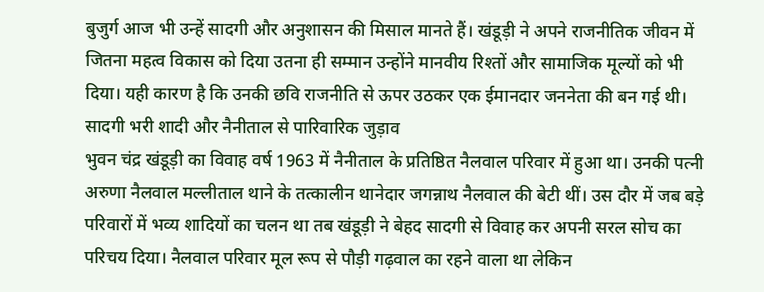बुजुर्ग आज भी उन्हें सादगी और अनुशासन की मिसाल मानते हैं। खंडूड़ी ने अपने राजनीतिक जीवन में जितना महत्व विकास को दिया उतना ही सम्मान उन्होंने मानवीय रिश्तों और सामाजिक मूल्यों को भी दिया। यही कारण है कि उनकी छवि राजनीति से ऊपर उठकर एक ईमानदार जननेता की बन गई थी।
सादगी भरी शादी और नैनीताल से पारिवारिक जुड़ाव
भुवन चंद्र खंडूड़ी का विवाह वर्ष 1963 में नैनीताल के प्रतिष्ठित नैलवाल परिवार में हुआ था। उनकी पत्नी अरुणा नैलवाल मल्लीताल थाने के तत्कालीन थानेदार जगन्नाथ नैलवाल की बेटी थीं। उस दौर में जब बड़े परिवारों में भव्य शादियों का चलन था तब खंडूड़ी ने बेहद सादगी से विवाह कर अपनी सरल सोच का परिचय दिया। नैलवाल परिवार मूल रूप से पौड़ी गढ़वाल का रहने वाला था लेकिन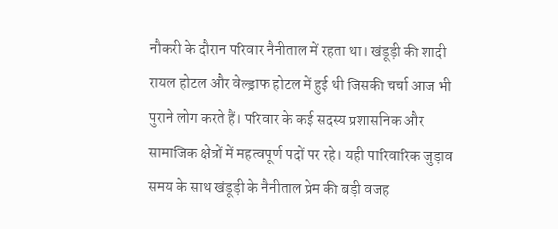नौकरी के दौरान परिवार नैनीताल में रहता था। खंडूड़ी की शादी रायल होटल और वेल्ड्राफ होटल में हुई थी जिसकी चर्चा आज भी पुराने लोग करते हैं। परिवार के कई सदस्य प्रशासनिक और सामाजिक क्षेत्रों में महत्वपूर्ण पदों पर रहे। यही पारिवारिक जुड़ाव समय के साथ खंडूड़ी के नैनीताल प्रेम की बड़ी वजह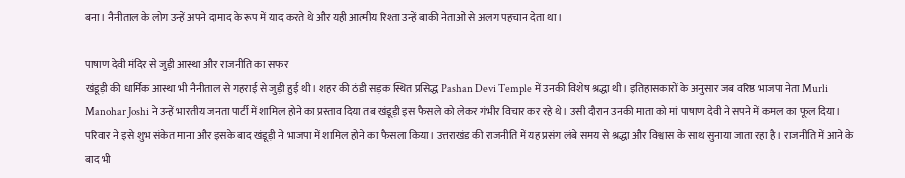बना। नैनीताल के लोग उन्हें अपने दामाद के रूप में याद करते थे और यही आत्मीय रिश्ता उन्हें बाकी नेताओं से अलग पहचान देता था।

पाषाण देवी मंदिर से जुड़ी आस्था और राजनीति का सफर
खंडूड़ी की धार्मिक आस्था भी नैनीताल से गहराई से जुड़ी हुई थी। शहर की ठंडी सड़क स्थित प्रसिद्ध Pashan Devi Temple में उनकी विशेष श्रद्धा थी। इतिहासकारों के अनुसार जब वरिष्ठ भाजपा नेता Murli Manohar Joshi ने उन्हें भारतीय जनता पार्टी में शामिल होने का प्रस्ताव दिया तब खंडूड़ी इस फैसले को लेकर गंभीर विचार कर रहे थे। उसी दौरान उनकी माता को मां पाषाण देवी ने सपने में कमल का फूल दिया। परिवार ने इसे शुभ संकेत माना और इसके बाद खंडूड़ी ने भाजपा में शामिल होने का फैसला किया। उत्तराखंड की राजनीति में यह प्रसंग लंबे समय से श्रद्धा और विश्वास के साथ सुनाया जाता रहा है। राजनीति में आने के बाद भी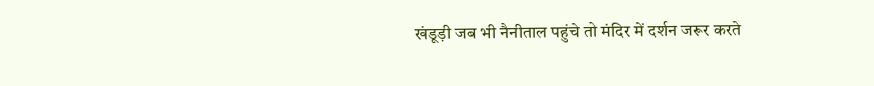खंडूड़ी जब भी नैनीताल पहुंचे तो मंदिर में दर्शन जरूर करते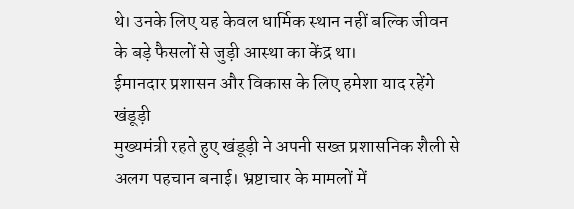थे। उनके लिए यह केवल धार्मिक स्थान नहीं बल्कि जीवन के बड़े फैसलों से जुड़ी आस्था का केंद्र था।
ईमानदार प्रशासन और विकास के लिए हमेशा याद रहेंगे खंडूड़ी
मुख्यमंत्री रहते हुए खंडूड़ी ने अपनी सख्त प्रशासनिक शैली से अलग पहचान बनाई। भ्रष्टाचार के मामलों में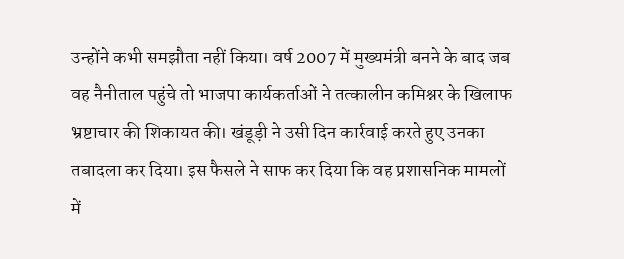उन्होंने कभी समझौता नहीं किया। वर्ष 2007 में मुख्यमंत्री बनने के बाद जब वह नैनीताल पहुंचे तो भाजपा कार्यकर्ताओं ने तत्कालीन कमिश्नर के खिलाफ भ्रष्टाचार की शिकायत की। खंडूड़ी ने उसी दिन कार्रवाई करते हुए उनका तबादला कर दिया। इस फैसले ने साफ कर दिया कि वह प्रशासनिक मामलों में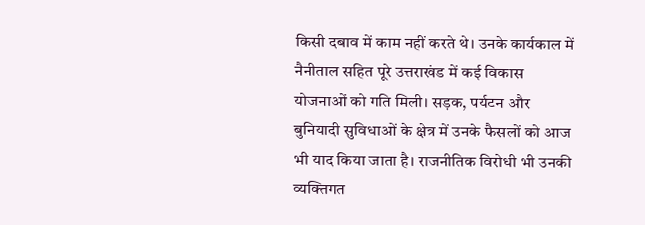किसी दबाव में काम नहीं करते थे। उनके कार्यकाल में नैनीताल सहित पूरे उत्तराखंड में कई विकास योजनाओं को गति मिली। सड़क, पर्यटन और बुनियादी सुविधाओं के क्षेत्र में उनके फैसलों को आज भी याद किया जाता है। राजनीतिक विरोधी भी उनकी व्यक्तिगत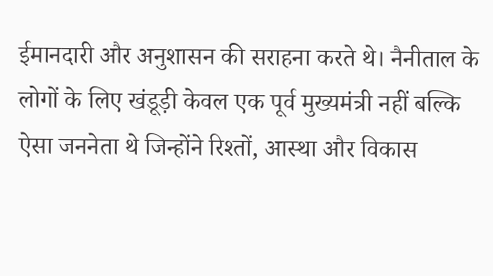ईमानदारी और अनुशासन की सराहना करते थे। नैनीताल के लोगों के लिए खंडूड़ी केवल एक पूर्व मुख्यमंत्री नहीं बल्कि ऐसा जननेता थे जिन्होंने रिश्तों, आस्था और विकास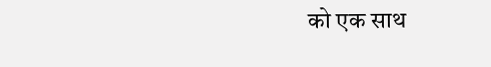को एक साथ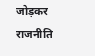जोड़कर राजनीति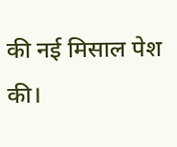की नई मिसाल पेश की।